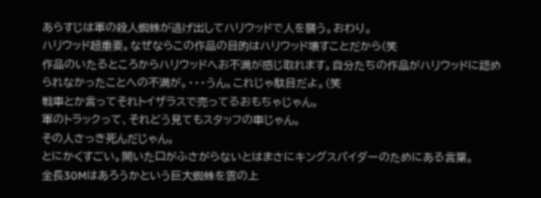あらすじは軍の殺人蜘蛛が逃げ出してハリウッドで人を襲う。おわり。
ハリウッド超重要。なぜならこの作品の目的はハリウッド壊すことだから(笑
作品のいたるところからハリウッドへお不満が感じ取れます。自分たちの作品がハリウッドに認められなかったことへの不満が。・・・うん。これじゃ駄目だよ。(笑
戦車とか言ってそれトイザラスで売ってるおもちゃじゃん。
軍のトラックって、それどう見てもスタッフの車じゃん。
その人さっき死んだじゃん。
とにかくすごい。開いた口がふさがらないとはまさにキングスパイダーのためにある言葉。
全長30Mはあろうかという巨大蜘蛛を雲の上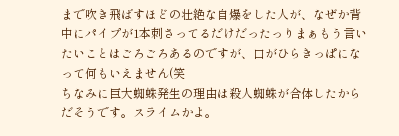まで吹き飛ばすほどの壮絶な自爆をした人が、なぜか背中にパイプが1本刺さってるだけだったっりまぁもう言いたいことはごろごろあるのですが、口がひらきっぱになって何もいえません(笑
ちなみに巨大蜘蛛発生の理由は殺人蜘蛛が合体したからだそうです。スライムかよ。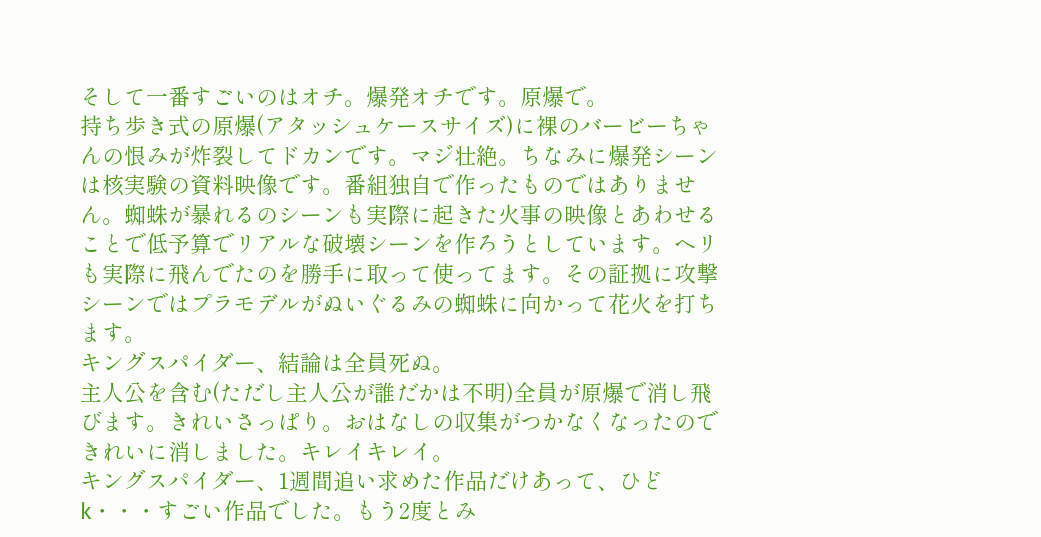そして一番すごいのはオチ。爆発オチです。原爆で。
持ち歩き式の原爆(アタッシュケースサイズ)に裸のバービーちゃんの恨みが炸裂してドカンです。マジ壮絶。ちなみに爆発シーンは核実験の資料映像です。番組独自で作ったものではありません。蜘蛛が暴れるのシーンも実際に起きた火事の映像とあわせることで低予算でリアルな破壊シーンを作ろうとしています。ヘリも実際に飛んでたのを勝手に取って使ってます。その証拠に攻撃シーンではプラモデルがぬいぐるみの蜘蛛に向かって花火を打ちます。
キングスパイダー、結論は全員死ぬ。
主人公を含む(ただし主人公が誰だかは不明)全員が原爆で消し飛びます。きれいさっぱり。おはなしの収集がつかなくなったのできれいに消しました。キレイキレイ。
キングスパイダー、1週間追い求めた作品だけあって、ひどk・・・すごい作品でした。もう2度とみ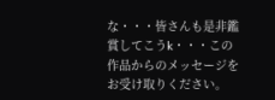な・・・皆さんも是非鑑賞してこうk・・・この作品からのメッセージをお受け取りください。